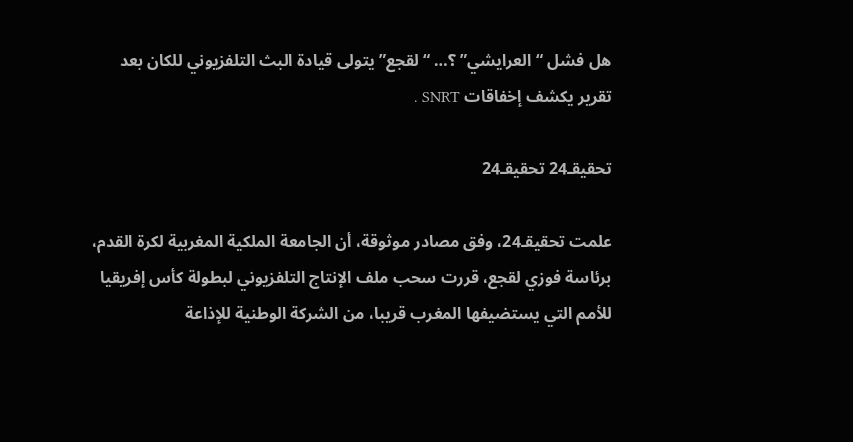هل فشل “العرايشي” ؟… “لقجع” يتولى قيادة البث التلفزيوني للكان بعد تقرير يكشف إخفاقات SNRT .

تحقيقـ24 تحقيقـ24

علمت تحقيقـ24، وفق مصادر موثوقة، أن الجامعة الملكية المغربية لكرة القدم، برئاسة فوزي لقجع، قررت سحب ملف الإنتاج التلفزيوني لبطولة كأس إفريقيا للأمم التي يستضيفها المغرب قريبا، من الشركة الوطنية للإذاعة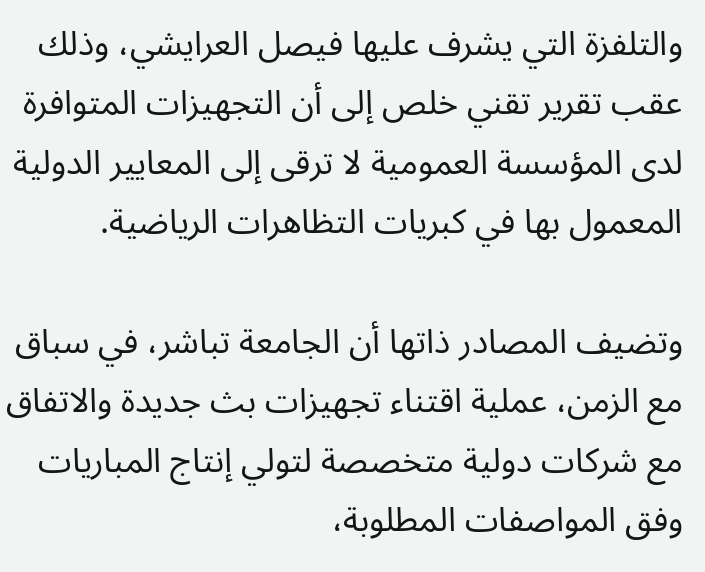والتلفزة التي يشرف عليها فيصل العرايشي، وذلك عقب تقرير تقني خلص إلى أن التجهيزات المتوافرة لدى المؤسسة العمومية لا ترقى إلى المعايير الدولية المعمول بها في كبريات التظاهرات الرياضية.

وتضيف المصادر ذاتها أن الجامعة تباشر، في سباق مع الزمن، عملية اقتناء تجهيزات بث جديدة والاتفاق مع شركات دولية متخصصة لتولي إنتاج المباريات وفق المواصفات المطلوبة،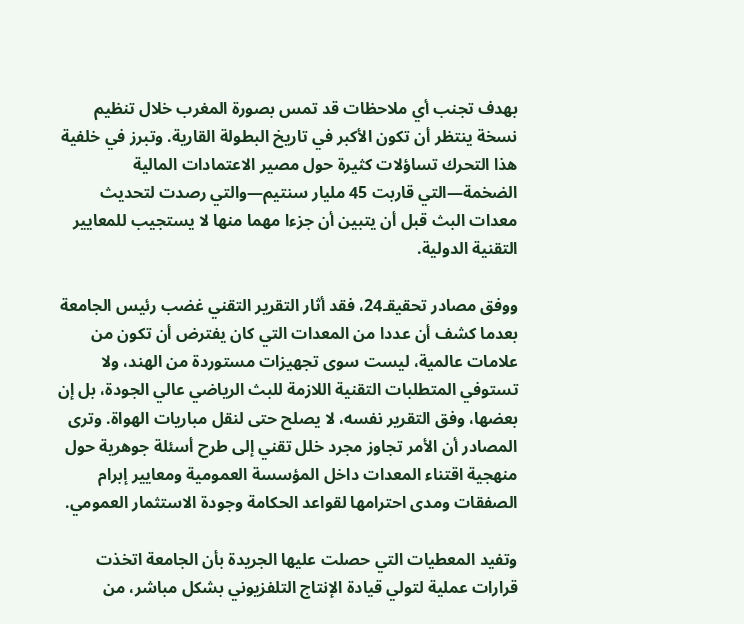بهدف تجنب أي ملاحظات قد تمس بصورة المغرب خلال تنظيم نسخة ينتظر أن تكون الأكبر في تاريخ البطولة القارية. وتبرز في خلفية هذا التحرك تساؤلات كثيرة حول مصير الاعتمادات المالية الضخمة—التي قاربت 45 مليار سنتيم—والتي رصدت لتحديث معدات البث قبل أن يتبين أن جزءا مهما منها لا يستجيب للمعايير التقنية الدولية.

ووفق مصادر تحقيقـ24، فقد أثار التقرير التقني غضب رئيس الجامعة بعدما كشف أن عددا من المعدات التي كان يفترض أن تكون من علامات عالمية، ليست سوى تجهيزات مستوردة من الهند، ولا تستوفي المتطلبات التقنية اللازمة للبث الرياضي عالي الجودة، بل إن بعضها، وفق التقرير نفسه، لا يصلح حتى لنقل مباريات الهواة. وترى المصادر أن الأمر تجاوز مجرد خلل تقني إلى طرح أسئلة جوهرية حول منهجية اقتناء المعدات داخل المؤسسة العمومية ومعايير إبرام الصفقات ومدى احترامها لقواعد الحكامة وجودة الاستثمار العمومي.

وتفيد المعطيات التي حصلت عليها الجريدة بأن الجامعة اتخذت قرارات عملية لتولي قيادة الإنتاج التلفزيوني بشكل مباشر، من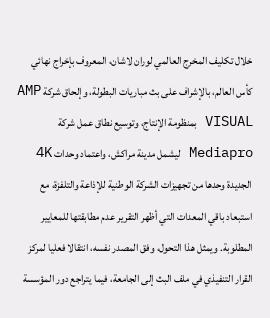خلال تكليف المخرج العالمي لوران لاشان، المعروف بإخراج نهائي كأس العالم، بالإشراف على بث مباريات البطولة، وإلحاق شركة AMP VISUAL بمنظومة الإنتاج، وتوسيع نطاق عمل شركة Mediapro ليشمل مدينة مراكش، واعتماد وحدات 4K الجديدة وحدها من تجهيزات الشركة الوطنية للإذاعة والتلفزة، مع استبعاد باقي المعدات التي أظهر التقرير عدم مطابقتها للمعايير المطلوبة. ويمثل هذا التحول، وفق المصدر نفسه، انتقالا فعليا لمركز القرار التنفيذي في ملف البث إلى الجامعة، فيما يتراجع دور المؤسسة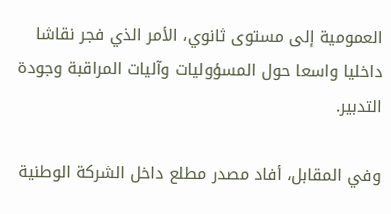العمومية إلى مستوى ثانوي، الأمر الذي فجر نقاشا داخليا واسعا حول المسؤوليات وآليات المراقبة وجودة التدبير.

وفي المقابل، أفاد مصدر مطلع داخل الشركة الوطنية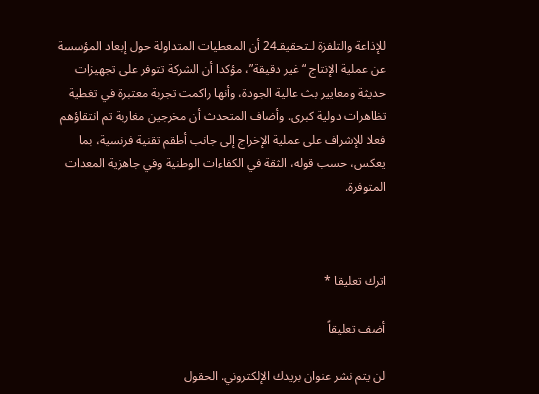للإذاعة والتلفزة لـتحقيقـ24 أن المعطيات المتداولة حول إبعاد المؤسسة عن عملية الإنتاج “غير دقيقة”، مؤكدا أن الشركة تتوفر على تجهيزات حديثة ومعايير بث عالية الجودة، وأنها راكمت تجربة معتبرة في تغطية تظاهرات دولية كبرى. وأضاف المتحدث أن مخرجين مغاربة تم انتقاؤهم فعلا للإشراف على عملية الإخراج إلى جانب أطقم تقنية فرنسية، بما يعكس، حسب قوله، الثقة في الكفاءات الوطنية وفي جاهزية المعدات المتوفرة.



اترك تعليقا *

أضف تعليقاً

لن يتم نشر عنوان بريدك الإلكتروني. الحقول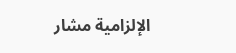الإلزامية مشار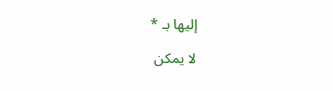إليها بـ *

لا يمكن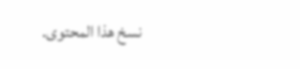نسخ هذا المحتوى.